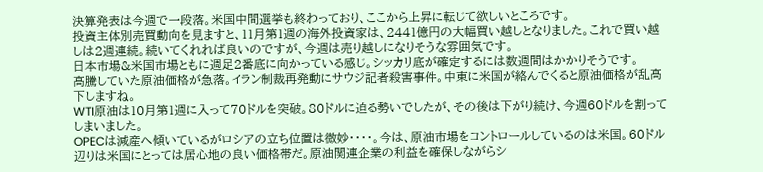決算発表は今週で一段落。米国中間選挙も終わっており、ここから上昇に転じて欲しいところです。
投資主体別売買動向を見ますと、11月第1週の海外投資家は、2441億円の大幅買い越しとなりました。これで買い越しは2週連続。続いてくれれば良いのですが、今週は売り越しになりそうな雰囲気です。
日本市場&米国市場ともに週足2番底に向かっている感じ。シッカリ底が確定するには数週間はかかりそうです。
高騰していた原油価格が急落。イラン制裁再発動にサウジ記者殺害事件。中東に米国が絡んでくると原油価格が乱高下しますね。
WTI原油は10月第1週に入って70ドルを突破。80ドルに迫る勢いでしたが、その後は下がり続け、今週60ドルを割ってしまいました。
OPECは減産へ傾いているがロシアの立ち位置は微妙・・・・。今は、原油市場をコントロールしているのは米国。60ドル辺りは米国にとっては居心地の良い価格帯だ。原油関連企業の利益を確保しながらシ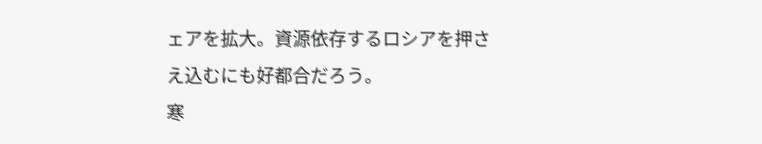ェアを拡大。資源依存するロシアを押さえ込むにも好都合だろう。
寒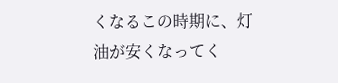くなるこの時期に、灯油が安くなってく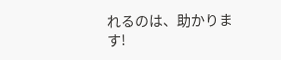れるのは、助かります!